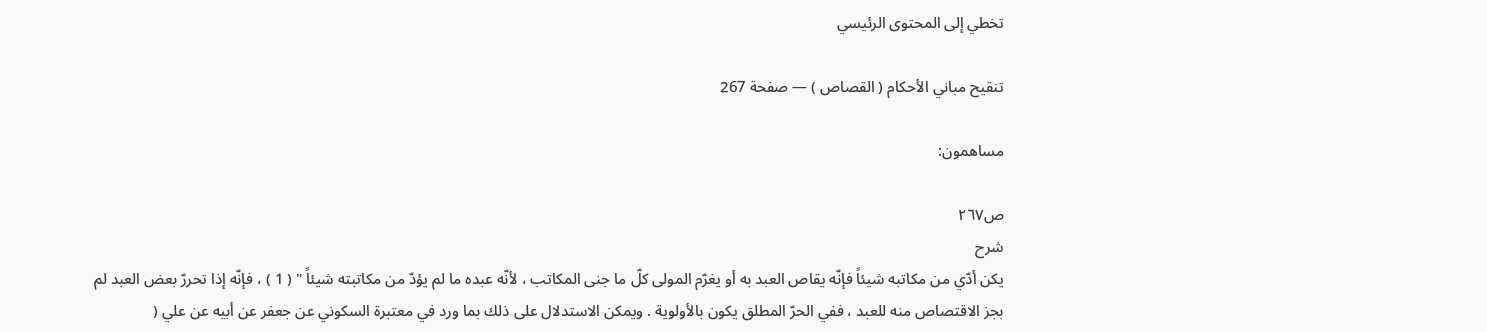تخطي إلى المحتوى الرئيسي

تنقيح مباني الأحكام ( القصاص ) — صفحة 267

مساهمون:

ص٢٦٧
شرح
يكن أدّي من مكاتبه شيئاً فإنّه يقاص العبد به أو يغرّم المولى كلّ ما جنى المكاتب ، لأنّه عبده ما لم يؤدّ من مكاتبته شيئاً " ( 1 ) ، فإنّه إذا تحررّ بعض العبد لم بجز الاقتصاص منه للعبد ، ففي الحرّ المطلق يكون بالأولوية . ويمكن الاستدلال على ذلك بما ورد في معتبرة السكوني عن جعفر عن أبيه عن علي (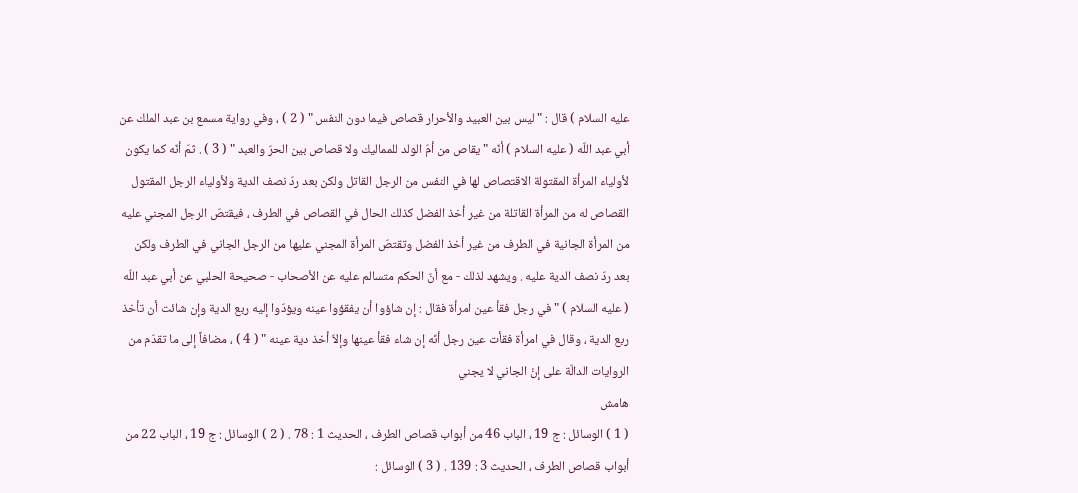عليه السلام ) قال : " ليس بين العبيد والأحرار قصاص فيما دون النفس " ( 2 ) ، وفي رواية مسمع بن عبد الملك عن أبي عبد اللّه ( عليه السلام ) أنّه " يقاص من أمّ الولد للمماليك ولا قصاص بين الحرّ والعبد " ( 3 ) . ثمّ أنّه كما يكون لأولياء المرأة المقتولة الاقتصاص لها في النفس من الرجل القاتل ولكن بعد ردّ نصف الدية ولأولياء الرجل المقتول القصاص له من المرأة القاتلة من غير أخذ الفضل كذلك الحال في القصاص في الطرف ، فيقتصّ الرجل المجني عليه من المرأة الجانية في الطرف من غير أخذ الفضل وتقتصّ المرأة المجني عليها من الرجل الجاني في الطرف ولكن بعد ردّ نصف الدية عليه . ويشهد لذلك - مع أنّ الحكم متسالم عليه عن الأصحاب - صحيحة الحلبي عن أبي عبد اللّه ( عليه السلام ) " في رجل فقأ عين امرأة فقال : إن شاؤوا أن يفقؤوا عينه ويؤدّوا إليه ربع الدية وإن شائت أن تأخذ ربع الدية ، وقال في امرأة فقأت عين رجل أنّه إن شاء فقأ عينها وإلاّ أخذ دية عينه " ( 4 ) ، مضافاً إلى ما تقدّم من الروايات الدالّة على إنْ الجاني لا يجني
هامش
( 1 ) الوسائل : ج 19 ، الباب 46 من أبواب قصاص الطرف ، الحديث 1 : 78 . ( 2 ) الوسائل : ج 19 ، الباب 22 من أبواب قصاص الطرف ، الحديث 3 : 139 . ( 3 ) الوسائل :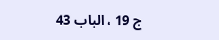ج 19 ، الباب 43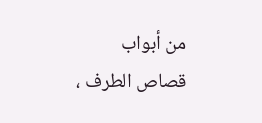من أبواب قصاص الطرف ،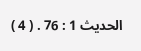الحديث 1 : 76 . ( 4 )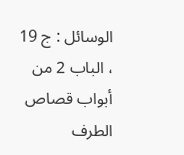الوسائل : ج 19 ، الباب 2 من أبواب قصاص الطرف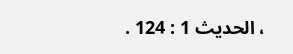، الحديث 1 : 124 .